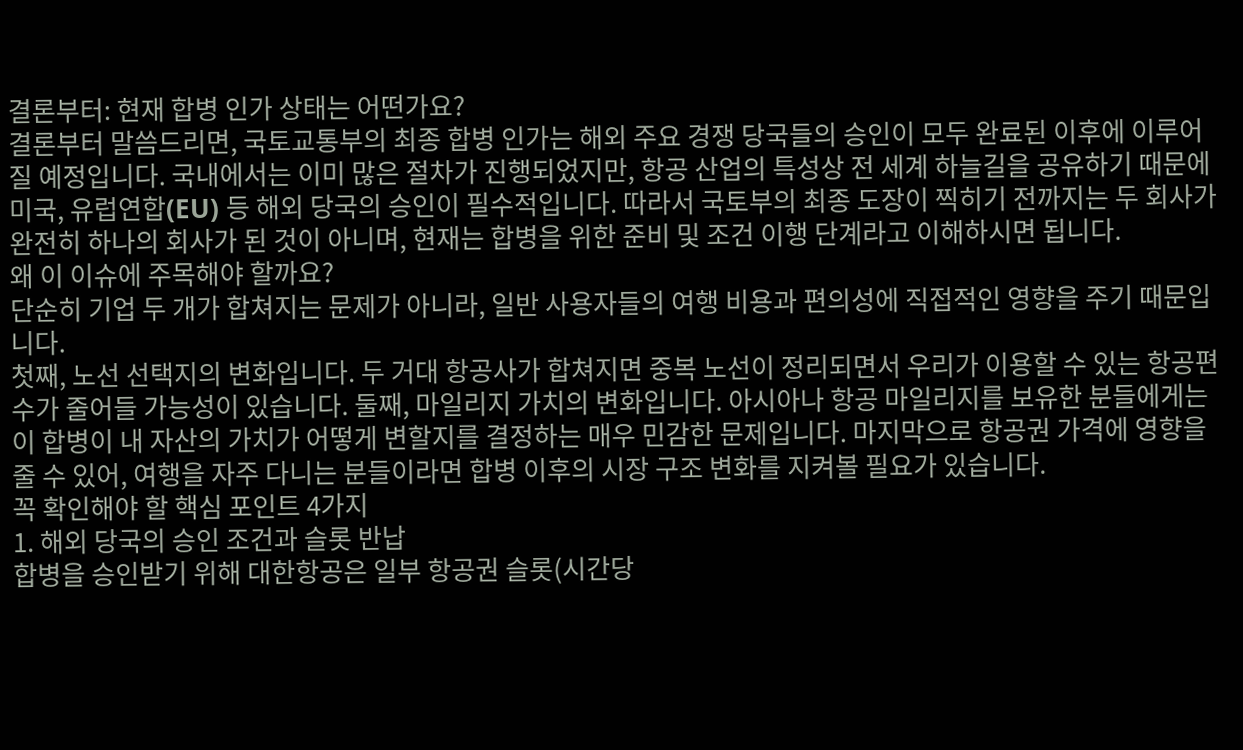결론부터: 현재 합병 인가 상태는 어떤가요?
결론부터 말씀드리면, 국토교통부의 최종 합병 인가는 해외 주요 경쟁 당국들의 승인이 모두 완료된 이후에 이루어질 예정입니다. 국내에서는 이미 많은 절차가 진행되었지만, 항공 산업의 특성상 전 세계 하늘길을 공유하기 때문에 미국, 유럽연합(EU) 등 해외 당국의 승인이 필수적입니다. 따라서 국토부의 최종 도장이 찍히기 전까지는 두 회사가 완전히 하나의 회사가 된 것이 아니며, 현재는 합병을 위한 준비 및 조건 이행 단계라고 이해하시면 됩니다.
왜 이 이슈에 주목해야 할까요?
단순히 기업 두 개가 합쳐지는 문제가 아니라, 일반 사용자들의 여행 비용과 편의성에 직접적인 영향을 주기 때문입니다.
첫째, 노선 선택지의 변화입니다. 두 거대 항공사가 합쳐지면 중복 노선이 정리되면서 우리가 이용할 수 있는 항공편 수가 줄어들 가능성이 있습니다. 둘째, 마일리지 가치의 변화입니다. 아시아나 항공 마일리지를 보유한 분들에게는 이 합병이 내 자산의 가치가 어떻게 변할지를 결정하는 매우 민감한 문제입니다. 마지막으로 항공권 가격에 영향을 줄 수 있어, 여행을 자주 다니는 분들이라면 합병 이후의 시장 구조 변화를 지켜볼 필요가 있습니다.
꼭 확인해야 할 핵심 포인트 4가지
1. 해외 당국의 승인 조건과 슬롯 반납
합병을 승인받기 위해 대한항공은 일부 항공권 슬롯(시간당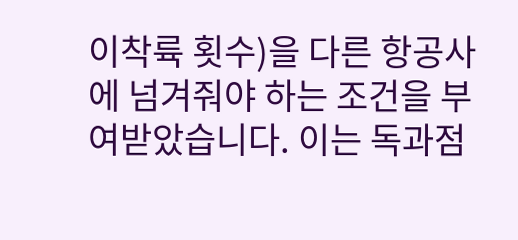이착륙 횟수)을 다른 항공사에 넘겨줘야 하는 조건을 부여받았습니다. 이는 독과점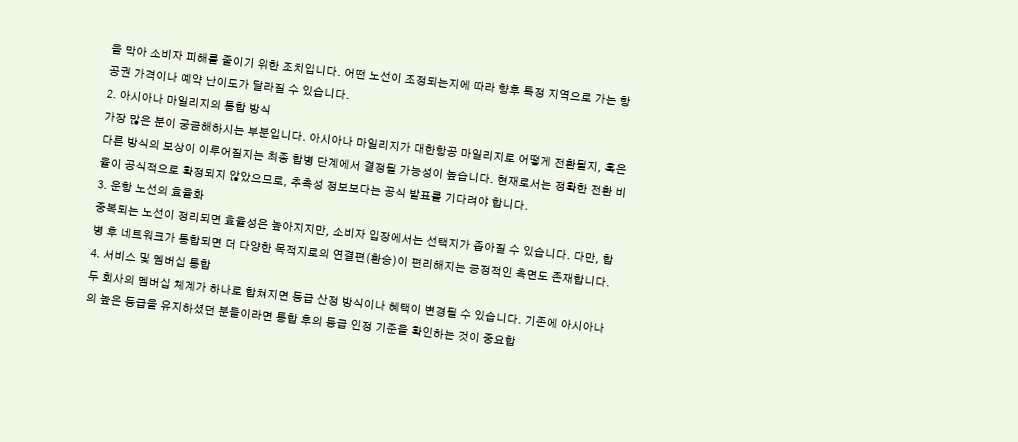을 막아 소비자 피해를 줄이기 위한 조치입니다. 어떤 노선이 조정되는지에 따라 향후 특정 지역으로 가는 항공권 가격이나 예약 난이도가 달라질 수 있습니다.
2. 아시아나 마일리지의 통합 방식
가장 많은 분이 궁금해하시는 부분입니다. 아시아나 마일리지가 대한항공 마일리지로 어떻게 전환될지, 혹은 다른 방식의 보상이 이루어질지는 최종 합병 단계에서 결정될 가능성이 높습니다. 현재로서는 정확한 전환 비율이 공식적으로 확정되지 않았으므로, 추측성 정보보다는 공식 발표를 기다려야 합니다.
3. 운항 노선의 효율화
중복되는 노선이 정리되면 효율성은 높아지지만, 소비자 입장에서는 선택지가 좁아질 수 있습니다. 다만, 합병 후 네트워크가 통합되면 더 다양한 목적지로의 연결편(환승)이 편리해지는 긍정적인 측면도 존재합니다.
4. 서비스 및 멤버십 통합
두 회사의 멤버십 체계가 하나로 합쳐지면 등급 산정 방식이나 혜택이 변경될 수 있습니다. 기존에 아시아나의 높은 등급을 유지하셨던 분들이라면 통합 후의 등급 인정 기준을 확인하는 것이 중요합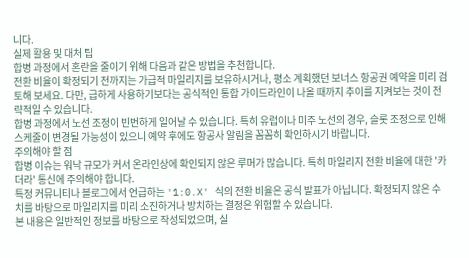니다.
실제 활용 및 대처 팁
합병 과정에서 혼란을 줄이기 위해 다음과 같은 방법을 추천합니다.
전환 비율이 확정되기 전까지는 가급적 마일리지를 보유하시거나, 평소 계획했던 보너스 항공권 예약을 미리 검토해 보세요. 다만, 급하게 사용하기보다는 공식적인 통합 가이드라인이 나올 때까지 추이를 지켜보는 것이 전략적일 수 있습니다.
합병 과정에서 노선 조정이 빈번하게 일어날 수 있습니다. 특히 유럽이나 미주 노선의 경우, 슬롯 조정으로 인해 스케줄이 변경될 가능성이 있으니 예약 후에도 항공사 알림을 꼼꼼히 확인하시기 바랍니다.
주의해야 할 점
합병 이슈는 워낙 규모가 커서 온라인상에 확인되지 않은 루머가 많습니다. 특히 마일리지 전환 비율에 대한 '카더라' 통신에 주의해야 합니다.
특정 커뮤니티나 블로그에서 언급하는 '1:0.X' 식의 전환 비율은 공식 발표가 아닙니다. 확정되지 않은 수치를 바탕으로 마일리지를 미리 소진하거나 방치하는 결정은 위험할 수 있습니다.
본 내용은 일반적인 정보를 바탕으로 작성되었으며, 실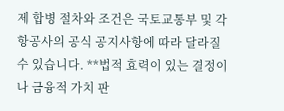제 합병 절차와 조건은 국토교통부 및 각 항공사의 공식 공지사항에 따라 달라질 수 있습니다. **법적 효력이 있는 결정이나 금융적 가치 판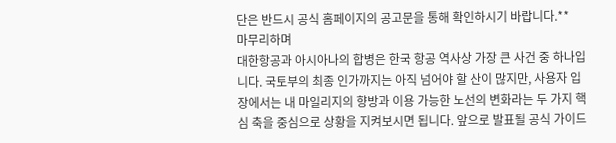단은 반드시 공식 홈페이지의 공고문을 통해 확인하시기 바랍니다.**
마무리하며
대한항공과 아시아나의 합병은 한국 항공 역사상 가장 큰 사건 중 하나입니다. 국토부의 최종 인가까지는 아직 넘어야 할 산이 많지만, 사용자 입장에서는 내 마일리지의 향방과 이용 가능한 노선의 변화라는 두 가지 핵심 축을 중심으로 상황을 지켜보시면 됩니다. 앞으로 발표될 공식 가이드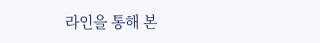라인을 통해 본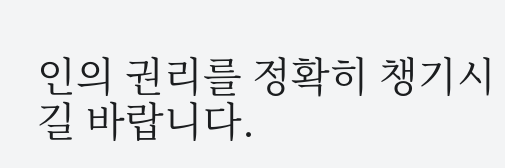인의 권리를 정확히 챙기시길 바랍니다.